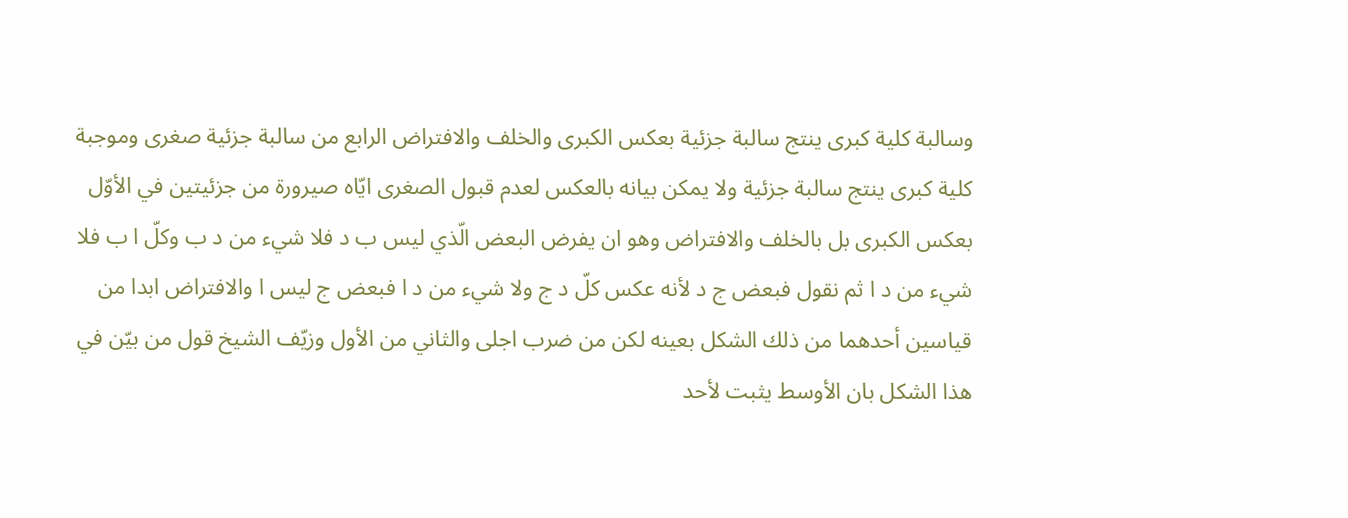وسالبة كلية كبرى ينتج سالبة جزئية بعكس الكبرى والخلف والافتراض الرابع من سالبة جزئية صغرى وموجبة كلية كبرى ينتج سالبة جزئية ولا يمكن بيانه بالعكس لعدم قبول الصغرى ايّاه صيرورة من جزئيتين في الأوّل بعكس الكبرى بل بالخلف والافتراض وهو ان يفرض البعض الّذي ليس ب د فلا شيء من د ب وكلّ ا ب فلا شيء من د ا ثم نقول فبعض ج د لأنه عكس كلّ د ج ولا شيء من د ا فبعض ج ليس ا والافتراض ابدا من قياسين أحدهما من ذلك الشكل بعينه لكن من ضرب اجلى والثاني من الأول وزيّف الشيخ قول من بيّن في هذا الشكل بان الأوسط يثبت لأحد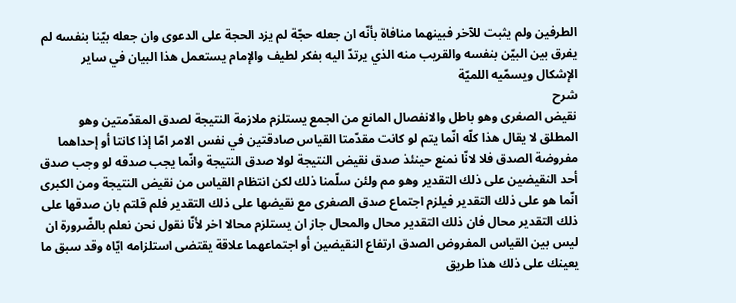الطرفين ولم يثبت للآخر فبينهما منافاة بأنّه ان جعله حجّة لم يزد الحجة على الدعوى وان جعله بيّنا بنفسه لم يفرق بين البيّن بنفسه والقريب منه الذي يرتدّ اليه بفكر لطيف والإمام يستعمل هذا البيان في ساير الإشكال ويسمّيه اللميّة
شرح
نقيض الصغرى وهو باطل والانفصال المانع من الجمع يستلزم ملازمة النتيجة لصدق المقدّمتين وهو المطلق لا يقال هذا كلّه انّما يتم لو كانت مقدّمتا القياس صادقتين في نفس الامر امّا إذا كانتا أو إحداهما مفروضة الصدق فلا لانّا نمنع حينئذ صدق نقيض النتيجة لولا صدق النتيجة وانّما يجب صدقه لو وجب صدق أحد النقيضين على ذلك التقدير وهو مم ولئن سلّمنا ذلك لكن انتظام القياس من نقيض النتيجة ومن الكبرى انّما هو على ذلك التقدير فيلزم اجتماع صدق الصغرى مع نقيضها على ذلك التقدير فلم قلتم بان صدقها على ذلك التقدير محال فان ذلك التقدير محال والمحال جاز ان يستلزم محالا اخر لأنّا نقول نحن نعلم بالضّرورة ان ليس بين القياس المفروض الصدق ارتفاع النقيضين أو اجتماعهما علاقة يقتضى استلزامه ايّاه وقد سبق ما يعينك على ذلك هذا طريق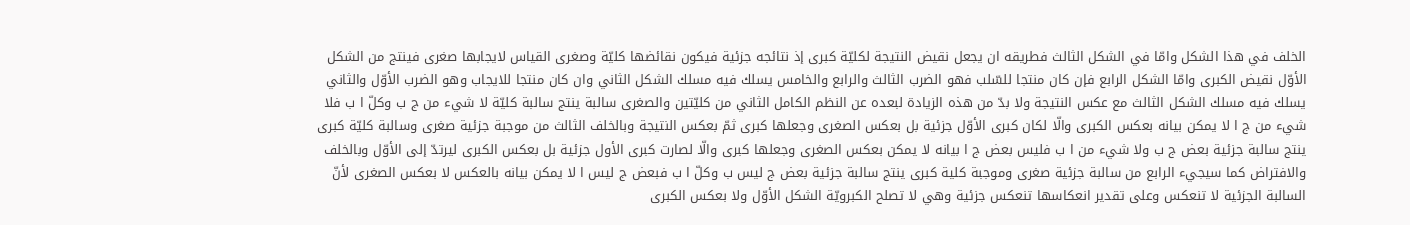الخلف في هذا الشكل وامّا في الشكل الثالث فطريقه ان يجعل نقيض النتيجة لكليّة كبرى إذ نتائجه جزئية فيكون نقائضها كليّة وصغرى القياس لايجابها صغرى فينتج من الشكل الأوّل نقيض الكبرى وامّا الشكل الرابع فإن كان منتجا للسّلب فهو الضرب الثالث والرابع والخامس يسلك فيه مسلك الشكل الثاني وان كان منتجا للايجاب وهو الضرب الأوّل والثاني يسلك فيه مسلك الشكل الثالث مع عكس النتيجة ولا بدّ من هذه الزيادة لبعده عن النظم الكامل الثاني من كليّتين والصغرى سالبة ينتج سالبة كليّة لا شيء من ج ب وكلّ ا ب فلا شيء من ج ا لا يمكن بيانه بعكس الكبرى والّا لكان كبرى الأوّل جزئية بل بعكس الصغرى وجعلها كبرى ثمّ بعكس النتيجة وبالخلف الثالث من موجبة جزئية صغرى وسالبة كليّة كبرى ينتج سالبة جزئية بعض ج ب ولا شيء من ا ب فليس بعض ج ا بيانه لا يمكن بعكس الصغرى وجعلها كبرى والّا لصارت كبرى الأول جزئية بل بعكس الكبرى ليرتدّ إلى الأوّل وبالخلف والافتراض كما سيجيء الرابع من سالبة جزئية صغرى وموجبة كلية كبرى ينتج سالبة جزئية بعض ج ليس ب وكلّ ا ب فبعض ج ليس ا لا يمكن بيانه بالعكس لا بعكس الصغرى لأنّ السالبة الجزئية لا تنعكس وعلى تقدير انعكاسها تنعكس جزئية وهي لا تصلح الكبرويّة الشكل الأوّل ولا بعكس الكبرى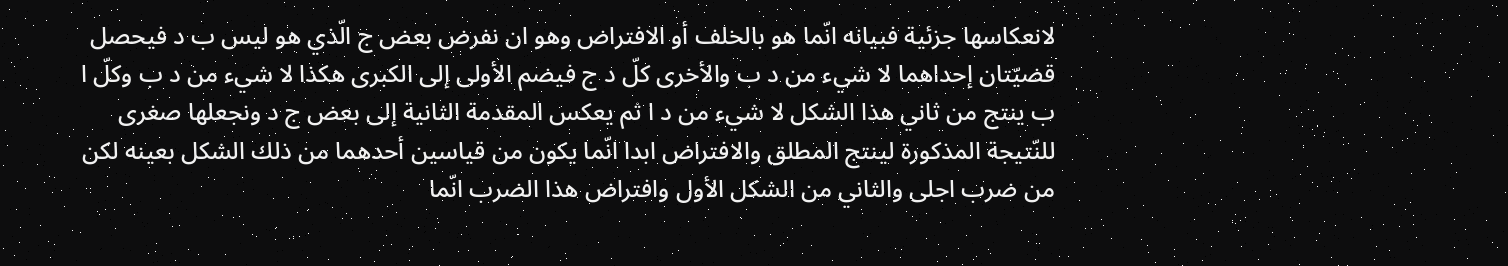لانعكاسها جزئية فبيانه انّما هو بالخلف أو الافتراض وهو ان نفرض بعض ج الّذي هو ليس ب د فيحصل قضيّتان إحداهما لا شيء من د ب والأخرى كلّ د ج فيضم الأولى إلى الكبرى هكذا لا شيء من د ب وكلّ ا ب ينتج من ثاني هذا الشكل لا شيء من د ا ثم يعكس المقدمة الثانية إلى بعض ج د ونجعلها صغرى للنّتيجة المذكورة لينتج المطلق والافتراض ابدا انّما يكون من قياسين أحدهما من ذلك الشكل بعينه لكن من ضرب اجلى والثاني من الشكل الأول وافتراض هذا الضرب انّما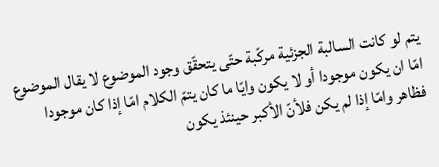يتم لو كانت السالبة الجزئية مركّبة حتّى يتحقّق وجود الموضوع لا يقال الموضوع امّا ان يكون موجودا أو لا يكون وايّا ما كان يتمّ الكلام امّا إذا كان موجودا فظاهر وامّا إذا لم يكن فلأنّ الأكبر حينئذ يكون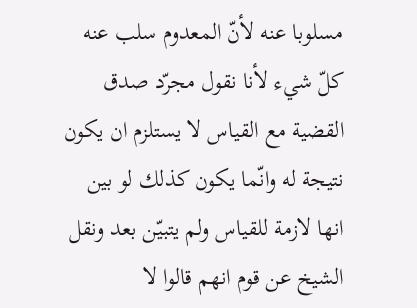مسلوبا عنه لأنّ المعدوم سلب عنه كلّ شيء لأنا نقول مجرّد صدق القضية مع القياس لا يستلزم ان يكون نتيجة له وانّما يكون كذلك لو بين انها لازمة للقياس ولم يتبيّن بعد ونقل الشيخ عن قوم انهم قالوا لا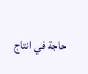حاجة في انتاج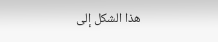هذا الشكل إلى